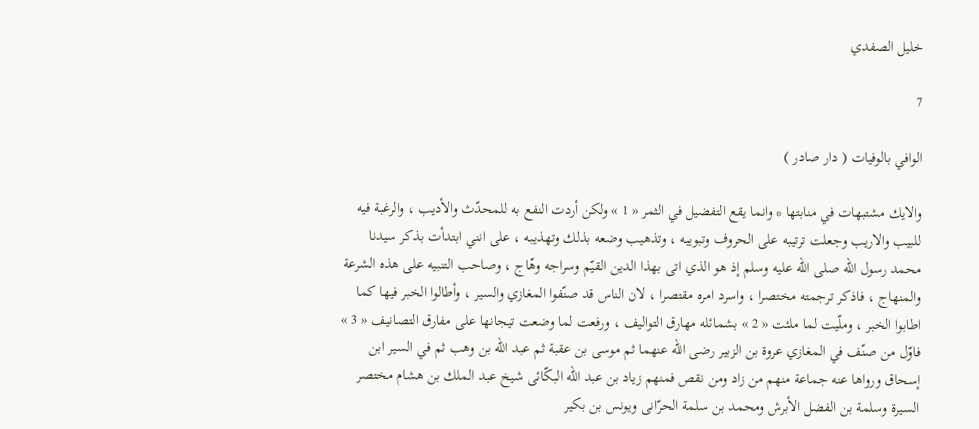خليل الصفدي

7

الوافي بالوفيات ( دار صادر )

والايك مشتبهات في منابتها * وانما يقع التفضيل في الثمر « 1 » ولكن أردت النفع به للمحدّث والأديب ، والرغبة فيه للبيب والاريب وجعلت ترتيبه على الحروف وتبويبه ، وتذهيب وضعه بذلك وتهذيبه ، على انني ابتدأت بذكر سيدنا محمد رسول اللّه صلى اللّه عليه وسلم إذ هو الذي اتى بهذا الدين القيّم وسراجه وهّاج ، وصاحب التنبيه على هذه الشرعة والمنهاج ، فاذكر ترجمته مختصرا ، واسرد امره مقتصرا ، لان الناس قد صنّفوا المغازي والسير ، وأطالوا الخبر فيها كما اطابوا الخبر ، وملّيت لما ملئت « 2 » بشمائله مهارق التواليف ، ورفعت لما وضعت تيجانها على مفارق التصانيف « 3 » فاوّل من صنّف في المغازي عروة بن الزبير رضى اللّه عنهما ثم موسى بن عقبة ثم عبد اللّه بن وهب ثم في السير ابن إسحاق ورواها عنه جماعة منهم من زاد ومن نقص فمنهم زياد بن عبد اللّه البكّائى شيخ عبد الملك بن هشام مختصر السيرة وسلمة بن الفضل الأبرش ومحمد بن سلمة الحرّانى ويونس بن بكير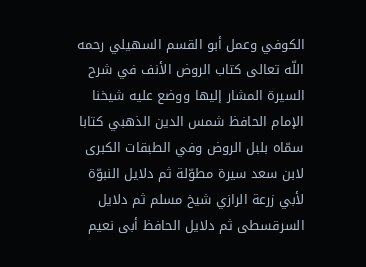الكوفي وعمل أبو القسم السهيلي رحمه اللّه تعالى كتاب الروض الأنف في شرح السيرة المشار إليها ووضع عليه شيخنا الإمام الحافظ شمس الدين الذهبي كتابا سمّاه بلبل الروض وفي الطبقات الكبرى لابن سعد سيرة مطوّلة ثم دلايل النبوّة لأبي زرعة الرازي شيخ مسلم ثم دلايل السرقسطى ثم دلايل الحافظ أبى نعيم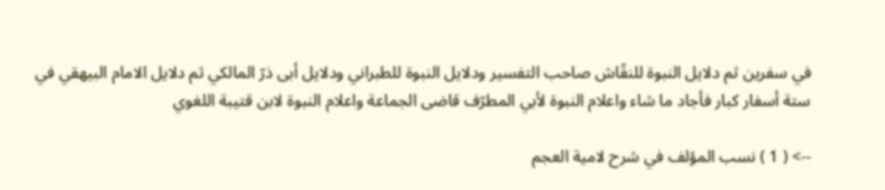في سفرين ثم دلايل النبوة للنقّاش صاحب التفسير ودلايل النبوة للطبراني ودلايل أبى ذرّ المالكي ثم دلايل الامام البيهقي في ستة أسفار كبار فأجاد ما شاء واعلام النبوة لأبي المطرّف قاضى الجماعة واعلام النبوة لابن قتيبة اللغوي

--> ( 1 ) نسب المؤلف في شرح لامية العجم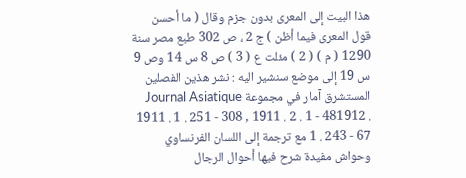هذا البيت إلى المعرى بدون جزم وقال ( ما أحسن قول المعرى فيما أظن ) ج 2 ، ص 302 طبع مصر سنة 1290 ( م ) ( 2 ) مئلت ع ( 3 ) ص 8 س 14 وص 9 س 19 إلى موضع سنشير اليه : نشر هذين الفصلين المستشرق آمار في مجموعة Journal Asiatique 1911 . 1 . 251 - 308 , 1911 . 2 . 1 - 481912 . 1 . 243 - 67 مع ترجمة إلى اللسان الفرنساوي وحواش مفيدة شرح فيها أحوال الرجال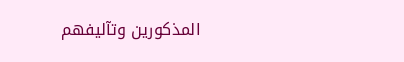المذكورين وتآليفهم